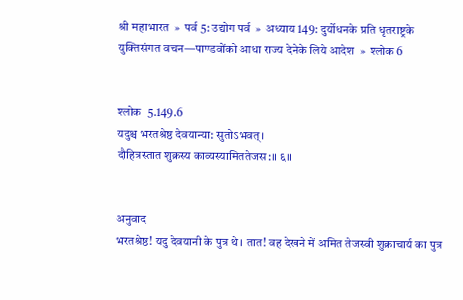श्री महाभारत  »  पर्व 5: उद्योग पर्व  »  अध्याय 149: दुर्योधनके प्रति धृतराष्ट्रके युक्तिसंगत वचन—पाण्डवोंको आधा राज्य देनेके लिये आदेश  »  श्लोक 6


श्लोक  5.149.6
यदुश्च भरतश्रेष्ठ देवयान्या: सुतोऽभवत्।
दौहित्रस्तात शुक्रस्य काव्यस्यामिततेजस:॥ ६॥


अनुवाद
भरतश्रेष्ठ! यदु देवयानी के पुत्र थे। तात! वह देखने में अमित तेजस्वी शुक्राचार्य का पुत्र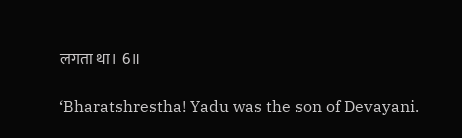लगता था। 6॥

‘Bharatshrestha! Yadu was the son of Devayani.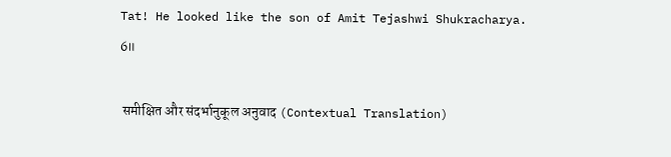Tat! He looked like the son of Amit Tejashwi Shukracharya. 6॥

 समीक्षित और संदर्भानुकूल अनुवाद (Contextual Translation)